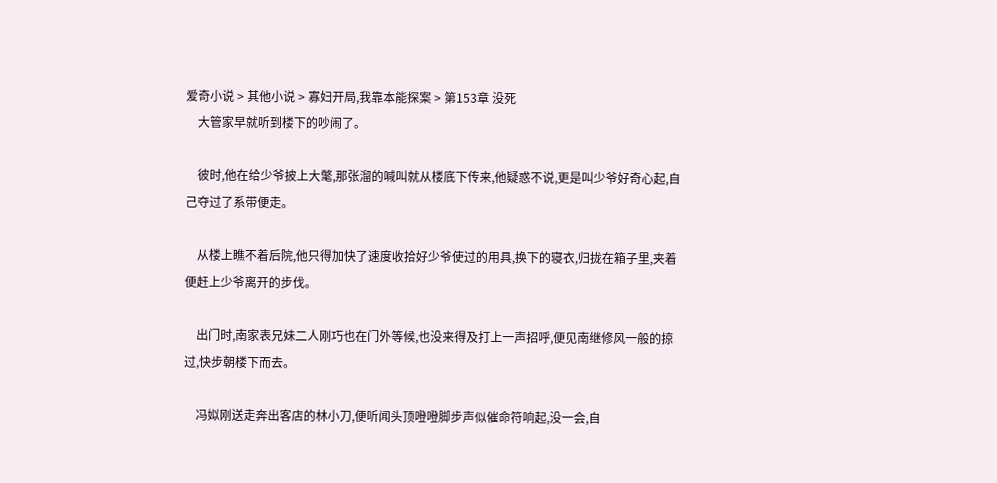爱奇小说 > 其他小说 > 寡妇开局,我靠本能探案 > 第153章 没死
    大管家早就听到楼下的吵闹了。

    彼时,他在给少爷披上大氅,那张溜的喊叫就从楼底下传来,他疑惑不说,更是叫少爷好奇心起,自己夺过了系带便走。

    从楼上瞧不着后院,他只得加快了速度收拾好少爷使过的用具,换下的寝衣,归拢在箱子里,夹着便赶上少爷离开的步伐。

    出门时,南家表兄妹二人刚巧也在门外等候,也没来得及打上一声招呼,便见南继修风一般的掠过,快步朝楼下而去。

    冯姒刚送走奔出客店的林小刀,便听闻头顶噔噔脚步声似催命符响起,没一会,自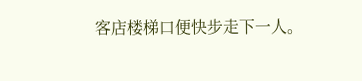客店楼梯口便快步走下一人。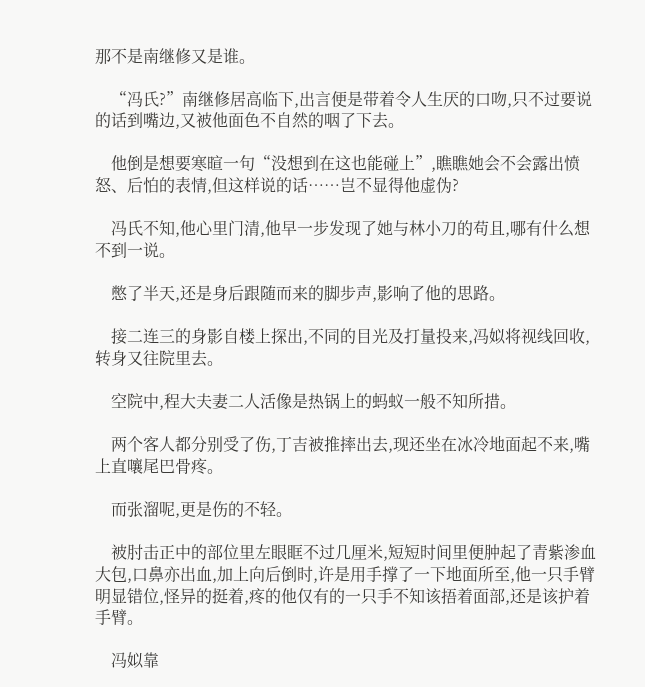那不是南继修又是谁。

    “冯氏?”南继修居高临下,出言便是带着令人生厌的口吻,只不过要说的话到嘴边,又被他面色不自然的咽了下去。

    他倒是想要寒暄一句“没想到在这也能碰上”,瞧瞧她会不会露出愤怒、后怕的表情,但这样说的话……岂不显得他虚伪?

    冯氏不知,他心里门清,他早一步发现了她与林小刀的苟且,哪有什么想不到一说。

    憋了半天,还是身后跟随而来的脚步声,影响了他的思路。

    接二连三的身影自楼上探出,不同的目光及打量投来,冯姒将视线回收,转身又往院里去。

    空院中,程大夫妻二人活像是热锅上的蚂蚁一般不知所措。

    两个客人都分别受了伤,丁吉被推摔出去,现还坐在冰冷地面起不来,嘴上直嚷尾巴骨疼。

    而张溜呢,更是伤的不轻。

    被肘击正中的部位里左眼眶不过几厘米,短短时间里便肿起了青紫渗血大包,口鼻亦出血,加上向后倒时,许是用手撑了一下地面所至,他一只手臂明显错位,怪异的挺着,疼的他仅有的一只手不知该捂着面部,还是该护着手臂。

    冯姒靠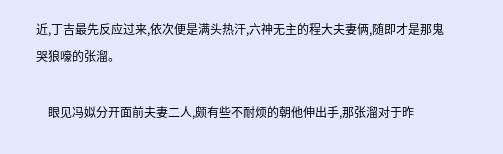近,丁吉最先反应过来,依次便是满头热汗,六神无主的程大夫妻俩,随即才是那鬼哭狼嚎的张溜。

    眼见冯姒分开面前夫妻二人,颇有些不耐烦的朝他伸出手,那张溜对于昨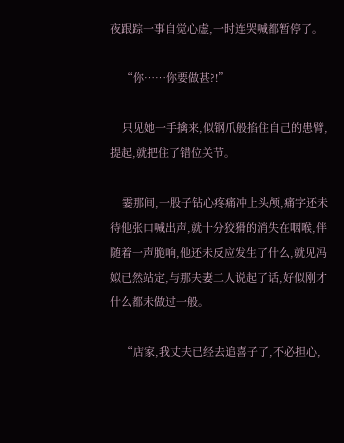夜跟踪一事自觉心虚,一时连哭喊都暂停了。

    “你……你要做甚?!”

    只见她一手擒来,似钢爪般掐住自己的患臂,提起,就把住了错位关节。

    霎那间,一股子钻心疼痛冲上头颅,痛字还未待他张口喊出声,就十分狡猾的消失在咽喉,伴随着一声脆响,他还未反应发生了什么,就见冯姒已然站定,与那夫妻二人说起了话,好似刚才什么都未做过一般。

    “店家,我丈夫已经去追喜子了,不必担心,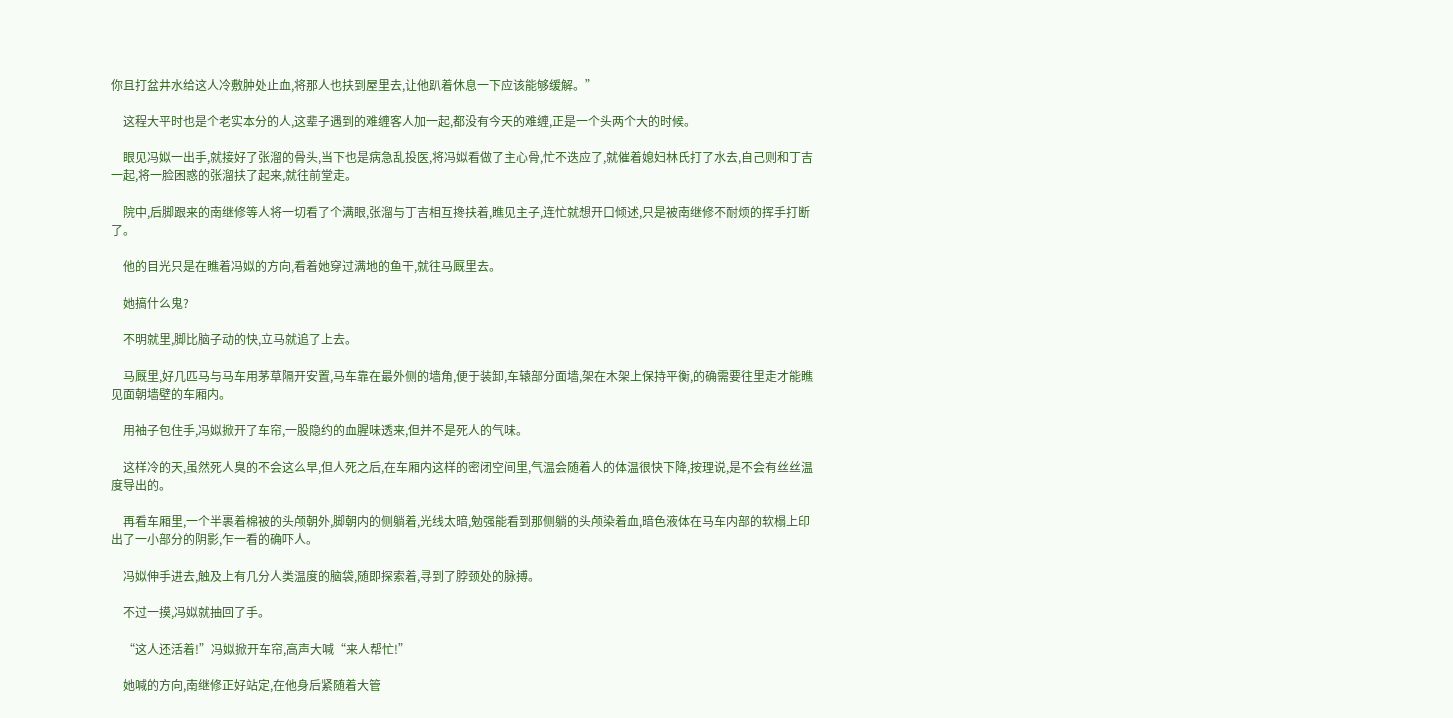你且打盆井水给这人冷敷肿处止血,将那人也扶到屋里去,让他趴着休息一下应该能够缓解。”

    这程大平时也是个老实本分的人,这辈子遇到的难缠客人加一起,都没有今天的难缠,正是一个头两个大的时候。

    眼见冯姒一出手,就接好了张溜的骨头,当下也是病急乱投医,将冯姒看做了主心骨,忙不迭应了,就催着媳妇林氏打了水去,自己则和丁吉一起,将一脸困惑的张溜扶了起来,就往前堂走。

    院中,后脚跟来的南继修等人将一切看了个满眼,张溜与丁吉相互搀扶着,瞧见主子,连忙就想开口倾述,只是被南继修不耐烦的挥手打断了。

    他的目光只是在瞧着冯姒的方向,看着她穿过满地的鱼干,就往马厩里去。

    她搞什么鬼?

    不明就里,脚比脑子动的快,立马就追了上去。

    马厩里,好几匹马与马车用茅草隔开安置,马车靠在最外侧的墙角,便于装卸,车辕部分面墙,架在木架上保持平衡,的确需要往里走才能瞧见面朝墙壁的车厢内。

    用袖子包住手,冯姒掀开了车帘,一股隐约的血腥味透来,但并不是死人的气味。

    这样冷的天,虽然死人臭的不会这么早,但人死之后,在车厢内这样的密闭空间里,气温会随着人的体温很快下降,按理说,是不会有丝丝温度导出的。

    再看车厢里,一个半裹着棉被的头颅朝外,脚朝内的侧躺着,光线太暗,勉强能看到那侧躺的头颅染着血,暗色液体在马车内部的软榻上印出了一小部分的阴影,乍一看的确吓人。

    冯姒伸手进去,触及上有几分人类温度的脑袋,随即探索着,寻到了脖颈处的脉搏。

    不过一摸,冯姒就抽回了手。

    “这人还活着!”冯姒掀开车帘,高声大喊“来人帮忙!”

    她喊的方向,南继修正好站定,在他身后紧随着大管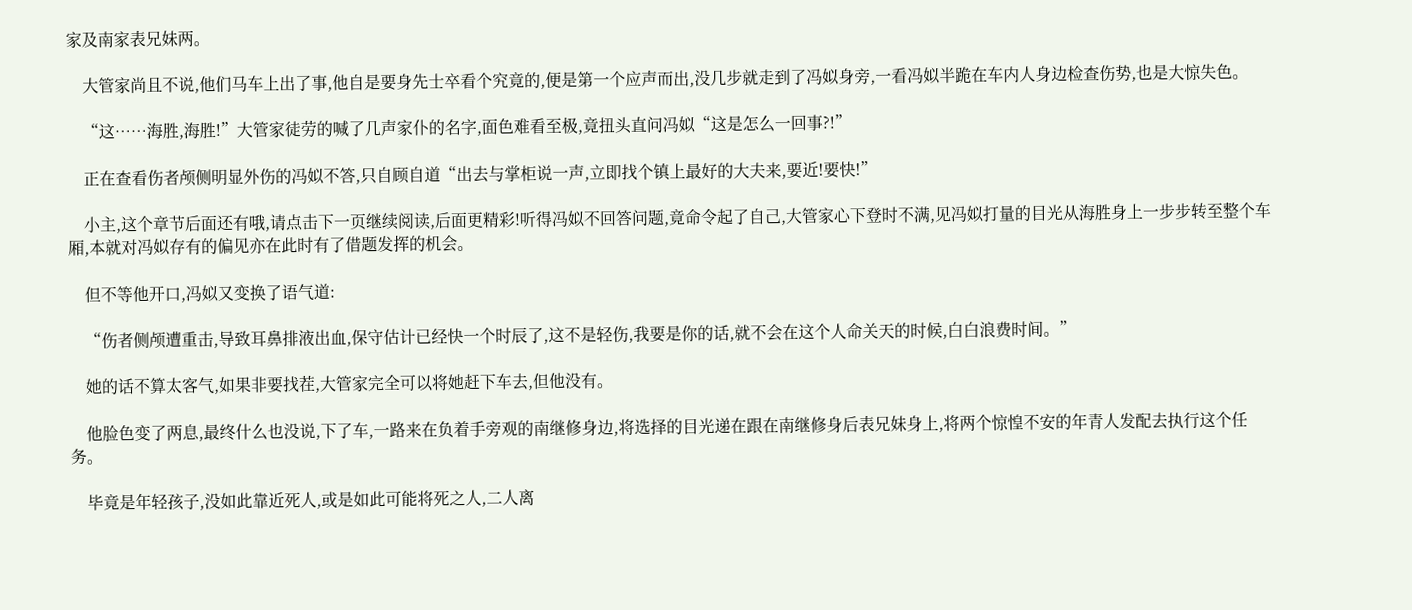家及南家表兄妹两。

    大管家尚且不说,他们马车上出了事,他自是要身先士卒看个究竟的,便是第一个应声而出,没几步就走到了冯姒身旁,一看冯姒半跪在车内人身边检查伤势,也是大惊失色。

    “这……海胜,海胜!”大管家徒劳的喊了几声家仆的名字,面色难看至极,竟扭头直问冯姒“这是怎么一回事?!”

    正在查看伤者颅侧明显外伤的冯姒不答,只自顾自道“出去与掌柜说一声,立即找个镇上最好的大夫来,要近!要快!”

    小主,这个章节后面还有哦,请点击下一页继续阅读,后面更精彩!听得冯姒不回答问题,竟命令起了自己,大管家心下登时不满,见冯姒打量的目光从海胜身上一步步转至整个车厢,本就对冯姒存有的偏见亦在此时有了借题发挥的机会。

    但不等他开口,冯姒又变换了语气道:

    “伤者侧颅遭重击,导致耳鼻排液出血,保守估计已经快一个时辰了,这不是轻伤,我要是你的话,就不会在这个人命关天的时候,白白浪费时间。”

    她的话不算太客气,如果非要找茬,大管家完全可以将她赶下车去,但他没有。

    他脸色变了两息,最终什么也没说,下了车,一路来在负着手旁观的南继修身边,将选择的目光递在跟在南继修身后表兄妹身上,将两个惊惶不安的年青人发配去执行这个任务。

    毕竟是年轻孩子,没如此靠近死人,或是如此可能将死之人,二人离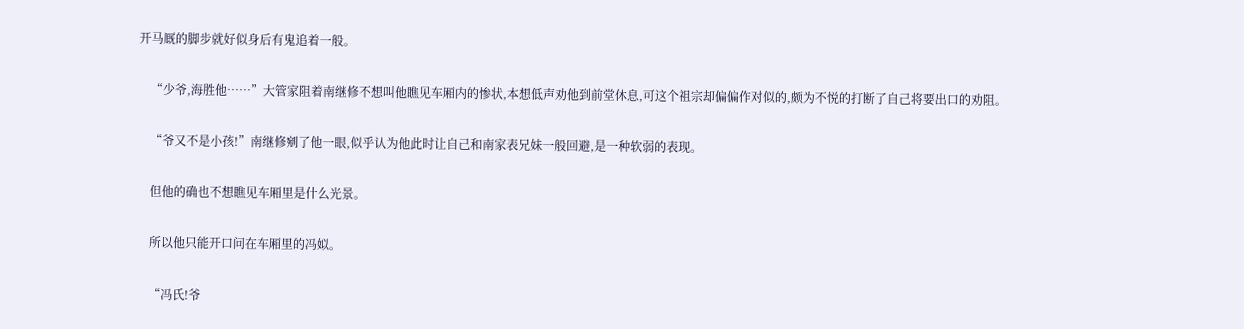开马厩的脚步就好似身后有鬼追着一般。

    “少爷,海胜他……”大管家阻着南继修不想叫他瞧见车厢内的惨状,本想低声劝他到前堂休息,可这个祖宗却偏偏作对似的,颇为不悦的打断了自己将要出口的劝阻。

    “爷又不是小孩!”南继修剜了他一眼,似乎认为他此时让自己和南家表兄妹一般回避,是一种软弱的表现。

    但他的确也不想瞧见车厢里是什么光景。

    所以他只能开口问在车厢里的冯姒。

    “冯氏!爷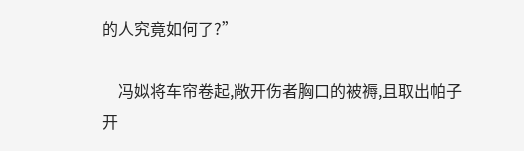的人究竟如何了?”

    冯姒将车帘卷起,敞开伤者胸口的被褥,且取出帕子开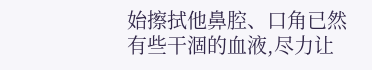始擦拭他鼻腔、口角已然有些干涸的血液,尽力让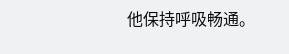他保持呼吸畅通。